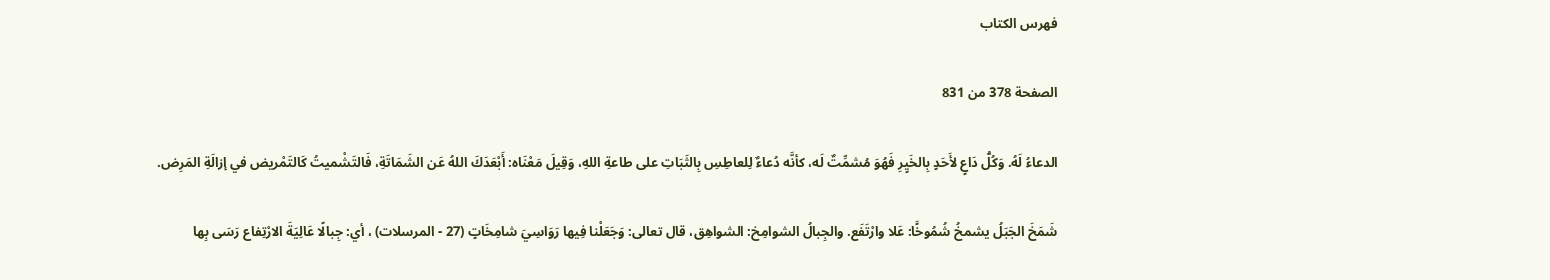فهرس الكتاب

الصفحة 378 من 831

الدعاءُ لَهُ. وَكُلُّ دَاعٍ لأَحَدٍ بِالخَيٍرِ فَهُوَ مُشمِّتٌ لَه، كأنَّه دُعاءٌ لِلعاطِسِ بِالثَبَاتِ على طاعةِ اللهِ، وَقِيلَ مَعْنَاه: أَبْعَدَكَ اللهُ عَن الشَمَاتَةِ، فَالتَشْميتُ كَالتَمْريض في إزالَةِ المَرِض.

شَمَخَ الجَبَلُ يشمخُ شُمُوخًَا: عَلا وارْتَفَع. والجِبالُ الشوامِخ: الشواهِق، قال تعالى: وَجَعَلْنا فِيها رَوَاسِيَ شامِخَاتٍ (27 - المرسلات) ، أي: جِبالًا عَالِيَةَ الارْتِفاع رَسَى بِها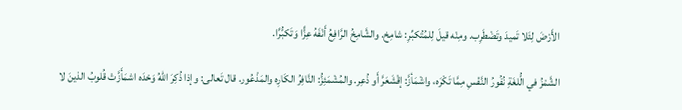الأَرْضَ لِئَلا تَميدَ وتَضْطَرِب. ومِنْه قيلَ لِلمُتُكبِّرِ: شامِخ. والشَّامِخُ الرَّافِعُ أَنْفَهُ عِزًَّا وَتَكبُّرًَا.

الشَّمْزُ في الُّلغَةِ نُفُورُ النَّفْسِ مِمَّا تَكْرَه، واشْمَأزَّ: إقْشَعَرَّ أَو ذُعِر. والمُشْمَئِزُّ: النَّافِرُ الكَارِه والمَذْعُور. قال تَعالى: وإذا ذُكِرَ اللهُ وَحْدَه اشمَأَزَّتْ قُلوبُ الذينَ لا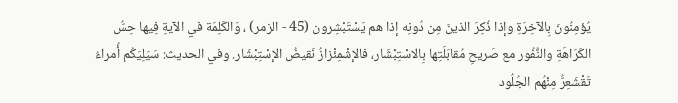يُؤمِنُونَ بِالآخِرَةِ وإذا ذُكِرَ الذينَ مِن دُونِه إذا هم يَسْتَبْشِرون (45 - الزمر) ، وَالكَلِمَة في الآيةِ فِيها حِسُّ الكَرَاهَةِ والنُّفُور مع صَريحِ مُقابَلَتِها بِالاسْتِبْشَار، فالإشْمِئْزازُ نَقيضُ الإسْتِبْشَار. وفي الحديث: سَيَلِيَكُم أُمراءُ تَقْشَعِرُّ مِنْهُم الجُلُود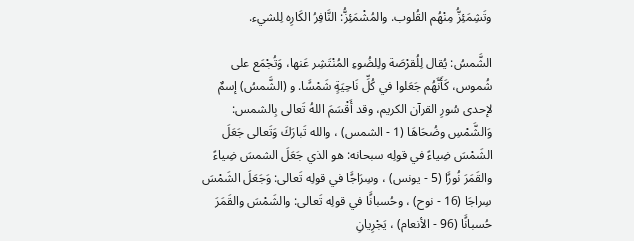وتَشِمَئِزُّ مِنْهُم القُلوب. والمُشْمَئِزُّ: النَّافِرُ الكَارِه لِلشيء.

الشَّمسُ: يُقال لِلُقرْصَة ولِلضُوءِ المُنْتَشِر عَنها، وَتُجْمَع على شُموس، كَأَنَّهُم جَعَلوا في كُلِّ نَاحِيَةٍ شَمْسًَا. و (الشَّمسُ) إسمٌ لإحدى سُورِ القرآن الكريم، وقد أَقْسَمَ اللهُ تَعالى بِالشمس: وَالشَّمْسِ وضُحَاهَا (1 - الشمس) ، والله تَبارَكَ وَتَعالى جَعَلَ الشَمْسَ ضِياءً في قولِه سبحانه: هو الذي جَعَلَ الشمسَ ضِياءً والقَمَرَ نُورًَا (5 - يونس) ، وسِرَاجًَا في قولِه تَعالى: وَجَعَلَ الشَمْسَ سِراجَا (16 - نوح) ، وحُسبانًَا في قولِه تَعالى: والشَمْسَ والقَمَرَ حُسبانًَا (96 - الأنعام) ، يَجْرِيانِ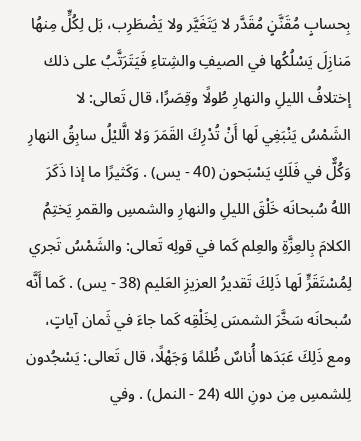بِحسابٍ مُقَنَّنٍ مُقَدَّر لا يَتَغَيَّر ولا يَضْطَرِب، بَل لِكُلٍّ مِنهُا مَنازِلَ يَسْلُكُها في الصيفِ والشِتاءِ فَيَتَرَتَّبُ على ذلك إختلافُ الليلِ والنهارِ طُولًا وقِصَرًَا، قال تَعالى: لا الشَمْسُ يَنْبَغِي لَها أَنْ تُدْرِكَ القَمَرَ وَلا الَّليْلُ سابِقُ النهارِ وَكُلٌّ في فَلَكٍ يَسْبَحون (40 - يس) . وَكَثيرًا ما إذا ذَكَرَ اللهُ سُبحانَه خَلْقَ الليلِ والنهارِ والشمسِ والقمرِ يَختِمُ الكلامَ بِالعِزَّةِ والعِلم كَما في قولِه تَعالى: والشَمْسُ تَجري لِمُسْتَقَرٍّ لَها ذَلِكَ تَقديرُ العزيزِ العَليم (38 - يس) . كَما أَنَّه سُبحانَه سَخَّرَ الشمسَ لِخَلْقِه كَما جاءَ في ثَمان آياتٍ، ومع ذَلِكَ عَبَدَها أُناسٌ ظُلمًا وَجَهْلًا، قال تَعالى: يَسْجُدون لِلشمسِ مِن دونِ الله (24 - النمل) . وفي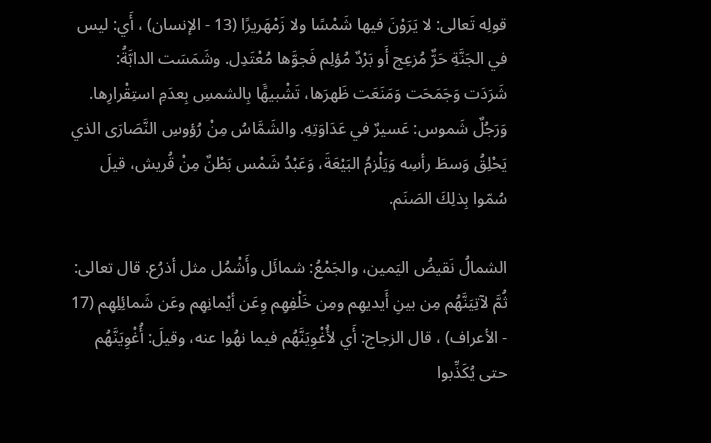قولِه تَعالى: لا يَرَوْنَ فيها شَمْسًا ولا زَمْهَريرًا (13 - الإنسان) ، أَي: ليس في الجَنَّةِ حَرٌّ مُزعِج أَو بَرْدٌ مُؤلِم فَجوَّها مُعْتَدِل. وشَمَسَت الدابَّةُ: شَرَدَت وَجَمَحَت وَمَنَعَت ظَهرَها، تَشْبيهًَا بِالشمسِ بِعدَمِ استِقْرارِها. وَرَجُلٌ شَموس: عَسيرٌ في عَدَاوَتِهِ. والشَمَّاسُ مِنْ رُؤوسِ النَّصَارَى الذي يَحْلِقُ وَسطَ رأسِه وَيَلْزمُ البَيْعَةَ، وَعَبْدُ شَمْس بَطْنٌ مِنْ قُريش، قيلَ سُمّوا بِذلِكَ الصَنَم.

الشمالُ نَقيضُ اليَمين، والجَمْعُ: شمائَل وأَشْمُل مثل أذرُع. قال تعالى: ثُمَّ لآتِيَنَّهُم مِن بينِ أَيديهِم ومِن خَلْفِهِم وِعَن أيْمانِهِم وعَن شَمائِلِهِم (17 - الأعراف) ، قال الزجاج: أَي لأُغْوِيَنَّهُم فيما نهُوا عنه، وقيلَ: أُغْوِيَنَّهُم حتى يُكَذِّبوا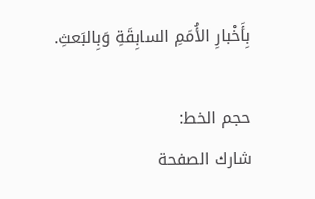بِأَخْبارِ الأُمَمِ السابِقَةِ وَبِالبَعثِ.

حجم الخط:
شارك الصفحة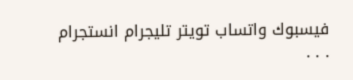فيسبوك واتساب تويتر تليجرام انستجرام
. . .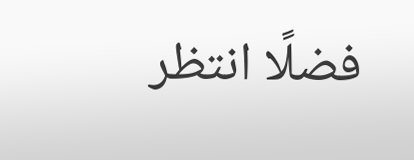فضلًا انتظر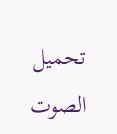تحميل الصوت